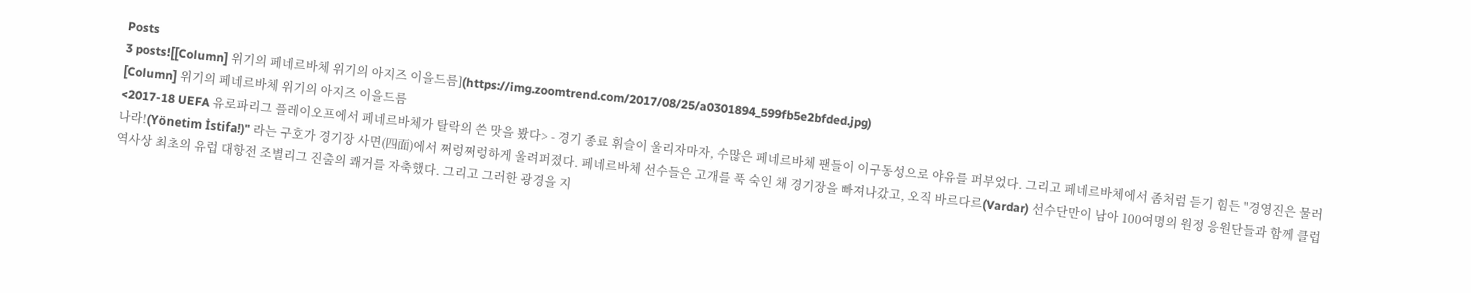Posts
3 posts![[Column] 위기의 페네르바체 위기의 아지즈 이을드름](https://img.zoomtrend.com/2017/08/25/a0301894_599fb5e2bfded.jpg)
[Column] 위기의 페네르바체 위기의 아지즈 이을드름
<2017-18 UEFA 유로파리그 플레이오프에서 페네르바체가 탈락의 쓴 맛을 봤다> - 경기 종료 휘슬이 울리자마자, 수많은 페네르바체 팬들이 이구동성으로 야유를 퍼부었다. 그리고 페네르바체에서 좀처럼 듣기 힘든 "경영진은 물러나라!(Yönetim İstifa!)" 라는 구호가 경기장 사면(四面)에서 쩌렁쩌렁하게 울려퍼졌다. 페네르바체 선수들은 고개를 푹 숙인 채 경기장을 빠져나갔고, 오직 바르다르(Vardar) 선수단만이 남아 100여명의 원정 응원단들과 함께 클럽 역사상 최초의 유럽 대항전 조별리그 진출의 쾌거를 자축했다. 그리고 그러한 광경을 지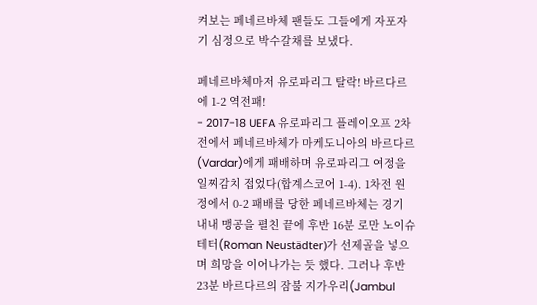켜보는 페네르바체 팬들도 그들에게 자포자기 심정으로 박수갈채를 보냈다.

페네르바체마저 유로파리그 탈락! 바르다르에 1-2 역전패!
- 2017-18 UEFA 유로파리그 플레이오프 2차전에서 페네르바체가 마케도니아의 바르다르(Vardar)에게 패배하며 유로파리그 여정을 일찌감치 접었다(합계스코어 1-4). 1차전 원정에서 0-2 패배를 당한 페네르바체는 경기 내내 맹공을 펼친 끝에 후반 16분 로만 노이슈테터(Roman Neustädter)가 선제골을 넣으며 희망을 이어나가는 듯 했다. 그러나 후반 23분 바르다르의 잠불 지가우리(Jambul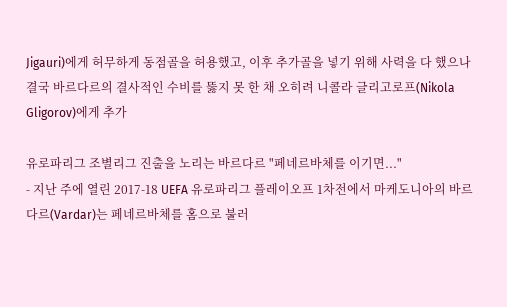Jigauri)에게 허무하게 동점골을 허용했고, 이후 추가골을 넣기 위해 사력을 다 했으나 결국 바르다르의 결사적인 수비를 뚫지 못 한 채 오히려 니콜라 글리고로프(Nikola Gligorov)에게 추가

유로파리그 조별리그 진출을 노리는 바르다르 "페네르바체를 이기면..."
- 지난 주에 열린 2017-18 UEFA 유로파리그 플레이오프 1차전에서 마케도니아의 바르다르(Vardar)는 페네르바체를 홈으로 불러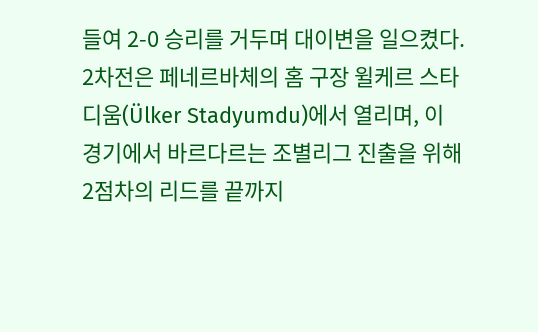들여 2-0 승리를 거두며 대이변을 일으켰다. 2차전은 페네르바체의 홈 구장 윌케르 스타디움(Ülker Stadyumdu)에서 열리며, 이 경기에서 바르다르는 조별리그 진출을 위해 2점차의 리드를 끝까지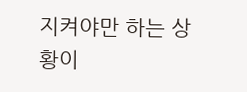지켜야만 하는 상황이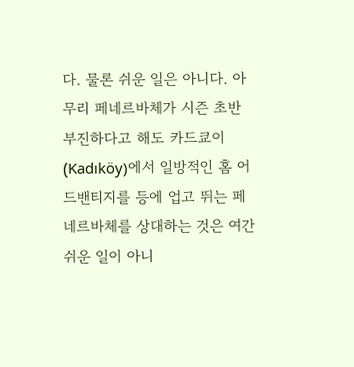다. 물론 쉬운 일은 아니다. 아무리 페네르바체가 시즌 초반 부진하다고 해도 카드쿄이(Kadıköy)에서 일방적인 홈 어드밴티지를 등에 업고 뛰는 페네르바체를 상대하는 것은 여간 쉬운 일이 아니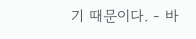기 때문이다. - 바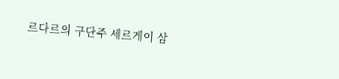르다르의 구단주 세르게이 삼